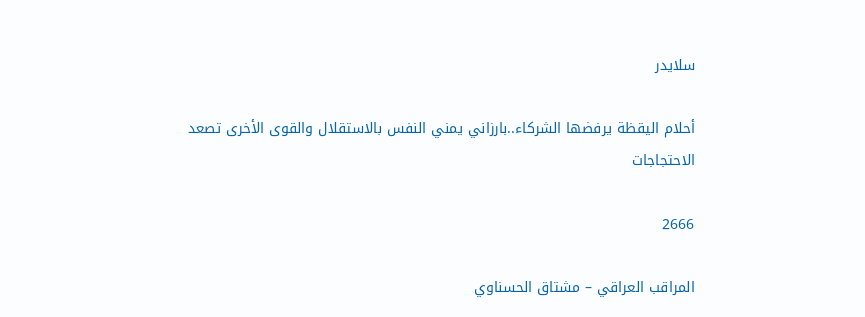سلايدر

أحلام اليقظة يرفضها الشركاء..بارزاني يمني النفس بالاستقلال والقوى الأخرى تصعد الاحتجاجات

2666

المراقب العراقي – مشتاق الحسناوي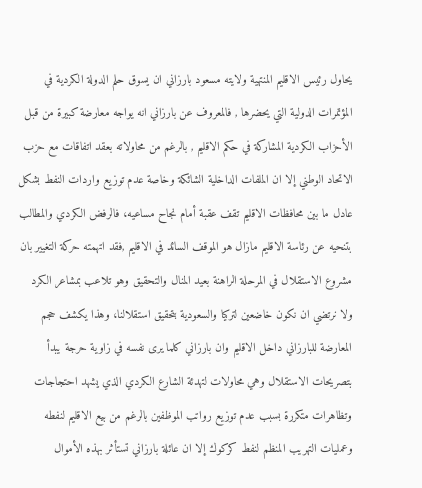يحاول رئيس الاقليم المنتهية ولايته مسعود بارزاني ان يسوق حلم الدولة الكردية في المؤتمرات الدولية التي يحضرها , فالمعروف عن بارزاني انه يواجه معارضة كبيرة من قبل الأحزاب الكردية المشاركة في حكم الاقليم , بالرغم من محاولاته بعقد اتفاقات مع حزب الاتحاد الوطني إلا ان الملفات الداخلية الشائكة وخاصة عدم توزيع واردات النفط بشكل عادل ما بين محافظات الاقليم تقف عقبة أمام نجاح مساعيه، فالرفض الكردي والمطالب بتنحيه عن رئاسة الاقليم مازال هو الموقف السائد في الاقليم ,فقد اتهمته حركة التغيير بان مشروع الاستقلال في المرحلة الراهنة بعيد المنال والتحقيق وهو تلاعب بمشاعر الكرد ولا نرتضي ان نكون خاضعين لتركيا والسعودية بتحقيق استقلالنا، وهذا يكشف حجم المعارضة للبارزاني داخل الاقليم وان بارزاني كلما يرى نفسه في زاوية حرجة يبدأ بتصريحات الاستقلال وهي محاولات لتهدئة الشارع الكردي الذي يشهد احتجاجات وتظاهرات متكررة بسبب عدم توزيع رواتب الموظفين بالرغم من بيع الاقليم لنفطه وعمليات التهريب المنظم لنفط كركوك إلا ان عائلة بارزاني تستأثر بهذه الأموال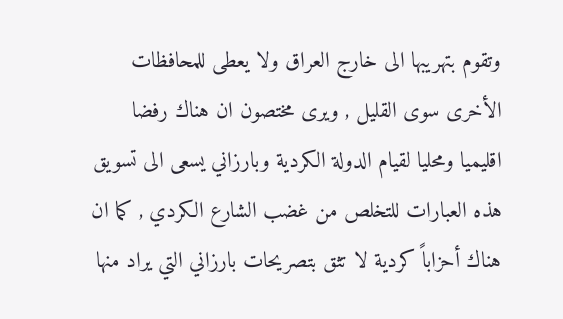وتقوم بتهريبها الى خارج العراق ولا يعطى للمحافظات الأخرى سوى القليل , ويرى مختصون ان هناك رفضا اقليميا ومحليا لقيام الدولة الكردية وبارزاني يسعى الى تسويق هذه العبارات للتخلص من غضب الشارع الكردي , كما ان هناك أحزاباً كردية لا تثق بتصريحات بارزاني التي يراد منها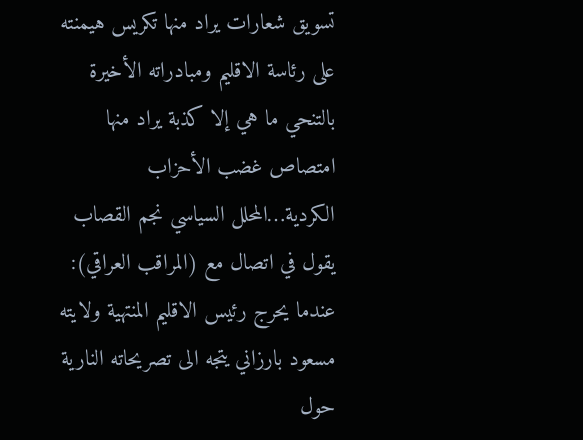تسويق شعارات يراد منها تكريس هيمنته على رئاسة الاقليم ومبادراته الأخيرة بالتنحي ما هي إلا كذبة يراد منها امتصاص غضب الأحزاب الكردية…المحلل السياسي نجم القصاب يقول في اتصال مع (المراقب العراقي): عندما يحرج رئيس الاقليم المنتهية ولايته مسعود بارزاني يتجه الى تصريحاته النارية حول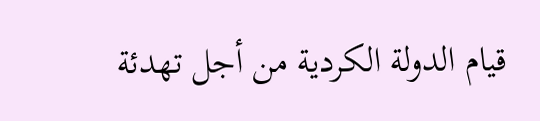قيام الدولة الكردية من أجل تهدئة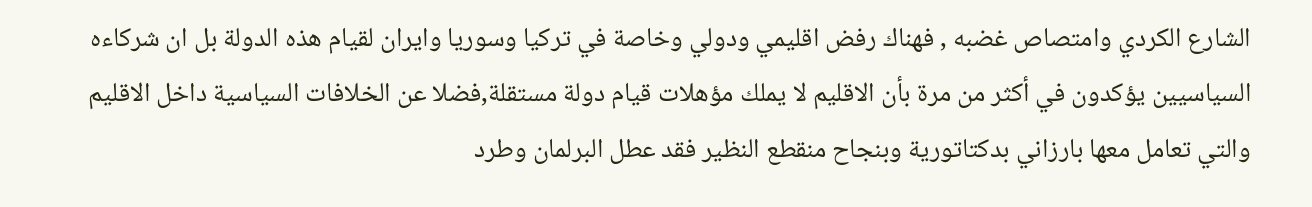الشارع الكردي وامتصاص غضبه , فهناك رفض اقليمي ودولي وخاصة في تركيا وسوريا وايران لقيام هذه الدولة بل ان شركاءه السياسيين يؤكدون في أكثر من مرة بأن الاقليم لا يملك مؤهلات قيام دولة مستقلة,فضلا عن الخلافات السياسية داخل الاقليم والتي تعامل معها بارزاني بدكتاتورية وبنجاح منقطع النظير فقد عطل البرلمان وطرد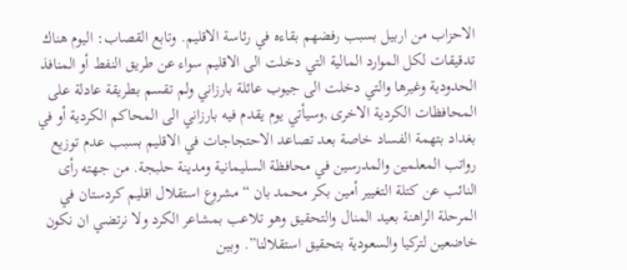الاحزاب من اربيل بسبب رفضهم بقاءه في رئاسة الاقليم. وتابع القصاب: اليوم هناك تدقيقات لكل الموارد المالية التي دخلت الى الاقليم سواء عن طريق النفط أو المنافذ الحدودية وغيرها والتي دخلت الى جيوب عائلة بارزاني ولم تقسم بطريقة عادلة على المحافظات الكردية الاخرى ,وسيأتي يوم يقدم فيه بارزاني الى المحاكم الكردية أو في بغداد بتهمة الفساد خاصة بعد تصاعد الاحتجاجات في الاقليم بسبب عدم توزيع رواتب المعلمين والمدرسين في محافظة السليمانية ومدينة حلبجة. من جهته رأى النائب عن كتلة التغيير أمين بكر محمد بان “مشروع استقلال اقليم كردستان في المرحلة الراهنة بعيد المنال والتحقيق وهو تلاعب بمشاعر الكرد ولا نرتضي ان نكون خاضعين لتركيا والسعودية بتحقيق استقلالنا”. وبين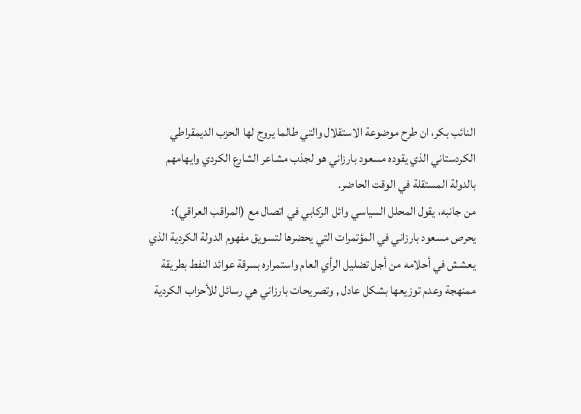النائب بكر، ان طرح موضوعة الاستقلال والتي طالما يروج لها الحزب الديمقراطي الكردستاني الذي يقوده مسعود بارزاني هو لجذب مشاعر الشارع الكردي وايهامهم بالدولة المستقلة في الوقت الحاضر.
من جانبه، يقول المحلل السياسي وائل الركابي في اتصال مع (المراقب العراقي): يحرص مسعود بارزاني في المؤتمرات التي يحضرها لتسويق مفهوم الدولة الكردية الذي يعشش في أحلامه من أجل تضليل الرأي العام واستمراره بسرقة عوائد النفط بطريقة ممنهجة وعدم توزيعها بشكل عادل , وتصريحات بارزاني هي رسائل للأحزاب الكردية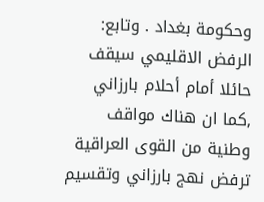وحكومة بغداد . وتابع: الرفض الاقليمي سيقف حائلا أمام أحلام بارزاني ,كما ان هناك مواقف وطنية من القوى العراقية ترفض نهج بارزاني وتقسيم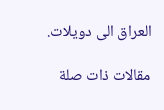العراق الى دويلات.

مقالات ذات صلة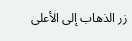زر الذهاب إلى الأعلى